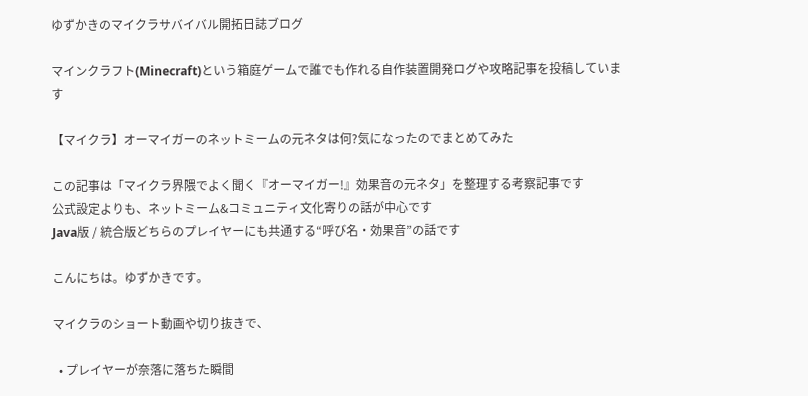ゆずかきのマイクラサバイバル開拓日誌ブログ

マインクラフト(Minecraft)という箱庭ゲームで誰でも作れる自作装置開発ログや攻略記事を投稿しています

【マイクラ】オーマイガーのネットミームの元ネタは何?気になったのでまとめてみた

この記事は「マイクラ界隈でよく聞く『オーマイガー!』効果音の元ネタ」を整理する考察記事です
公式設定よりも、ネットミーム&コミュニティ文化寄りの話が中心です
Java版 / 統合版どちらのプレイヤーにも共通する“呼び名・効果音”の話です

こんにちは。ゆずかきです。

マイクラのショート動画や切り抜きで、

  • プレイヤーが奈落に落ちた瞬間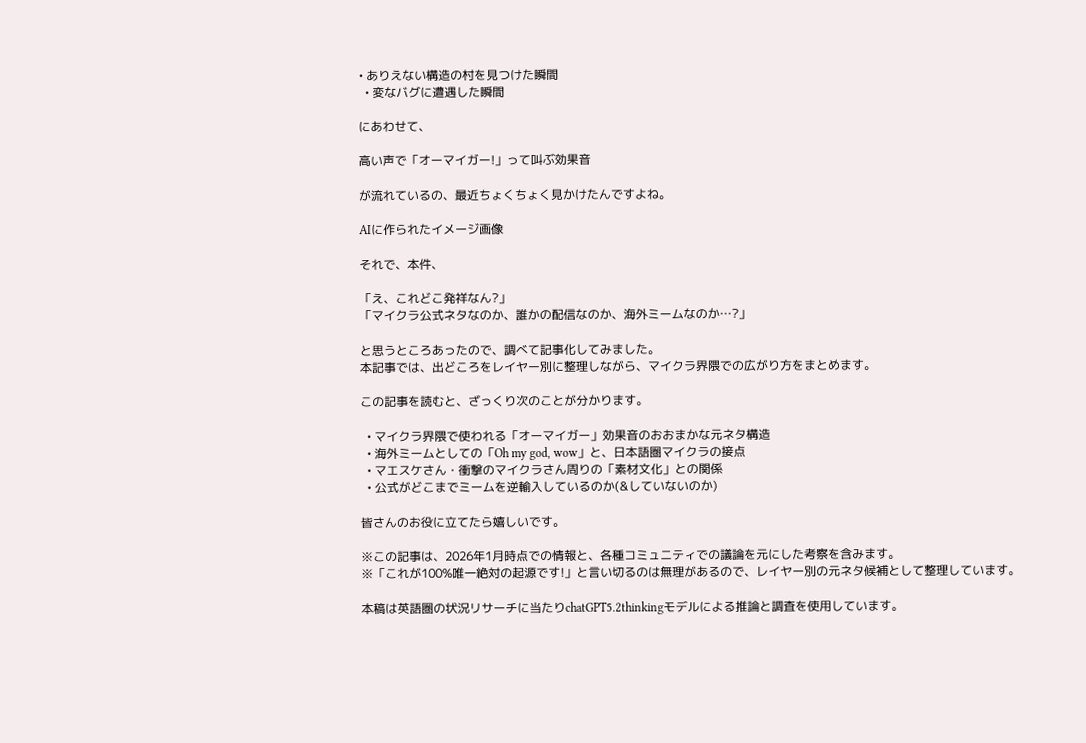• ありえない構造の村を見つけた瞬間
  • 変なバグに遭遇した瞬間

にあわせて、

高い声で「オーマイガー!」って叫ぶ効果音

が流れているの、最近ちょくちょく見かけたんですよね。

AIに作られたイメージ画像

それで、本件、

「え、これどこ発祥なん?」
「マイクラ公式ネタなのか、誰かの配信なのか、海外ミームなのか…?」

と思うところあったので、調べて記事化してみました。
本記事では、出どころをレイヤー別に整理しながら、マイクラ界隈での広がり方をまとめます。

この記事を読むと、ざっくり次のことが分かります。

  • マイクラ界隈で使われる「オーマイガー」効果音のおおまかな元ネタ構造
  • 海外ミームとしての「Oh my god, wow」と、日本語圏マイクラの接点
  • マエスケさん・衝撃のマイクラさん周りの「素材文化」との関係
  • 公式がどこまでミームを逆輸入しているのか(&していないのか)

皆さんのお役に立てたら嬉しいです。

※この記事は、2026年1月時点での情報と、各種コミュニティでの議論を元にした考察を含みます。
※「これが100%唯一絶対の起源です!」と言い切るのは無理があるので、レイヤー別の元ネタ候補として整理しています。

本稿は英語圏の状況リサーチに当たりchatGPT5.2thinkingモデルによる推論と調査を使用しています。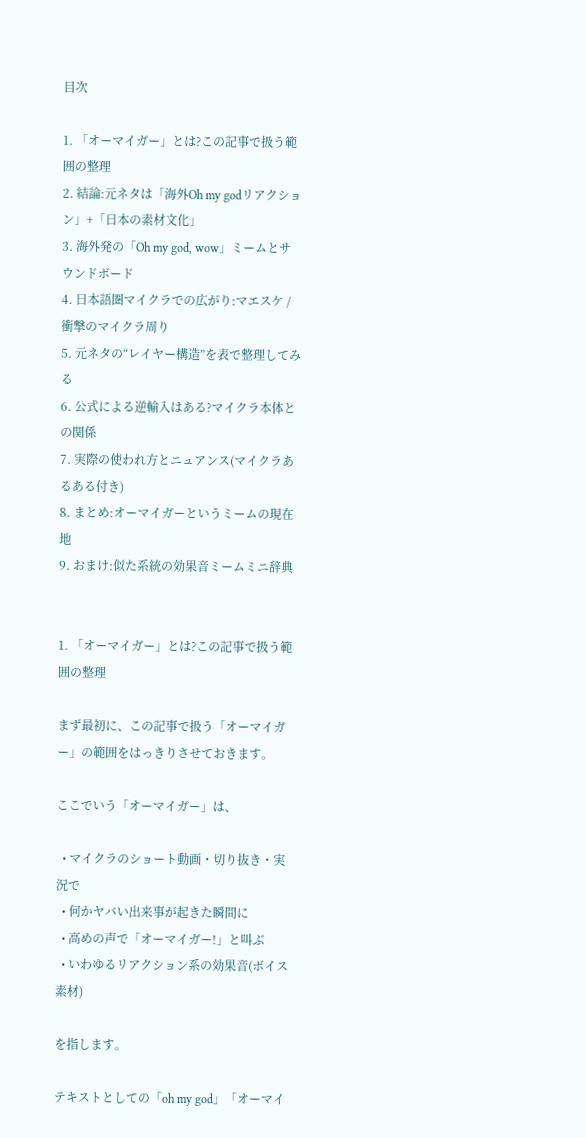目次

1. 「オーマイガー」とは?この記事で扱う範囲の整理
2. 結論:元ネタは「海外Oh my godリアクション」+「日本の素材文化」
3. 海外発の「Oh my god, wow」ミームとサウンドボード
4. 日本語圏マイクラでの広がり:マエスケ / 衝撃のマイクラ周り
5. 元ネタの“レイヤー構造”を表で整理してみる
6. 公式による逆輸入はある?マイクラ本体との関係
7. 実際の使われ方とニュアンス(マイクラあるある付き)
8. まとめ:オーマイガーというミームの現在地
9. おまけ:似た系統の効果音ミームミニ辞典


1. 「オーマイガー」とは?この記事で扱う範囲の整理

まず最初に、この記事で扱う「オーマイガー」の範囲をはっきりさせておきます。

ここでいう「オーマイガー」は、

  • マイクラのショート動画・切り抜き・実況で
  • 何かヤバい出来事が起きた瞬間に
  • 高めの声で「オーマイガー!」と叫ぶ
  • いわゆるリアクション系の効果音(ボイス素材)

を指します。

テキストとしての「oh my god」「オーマイ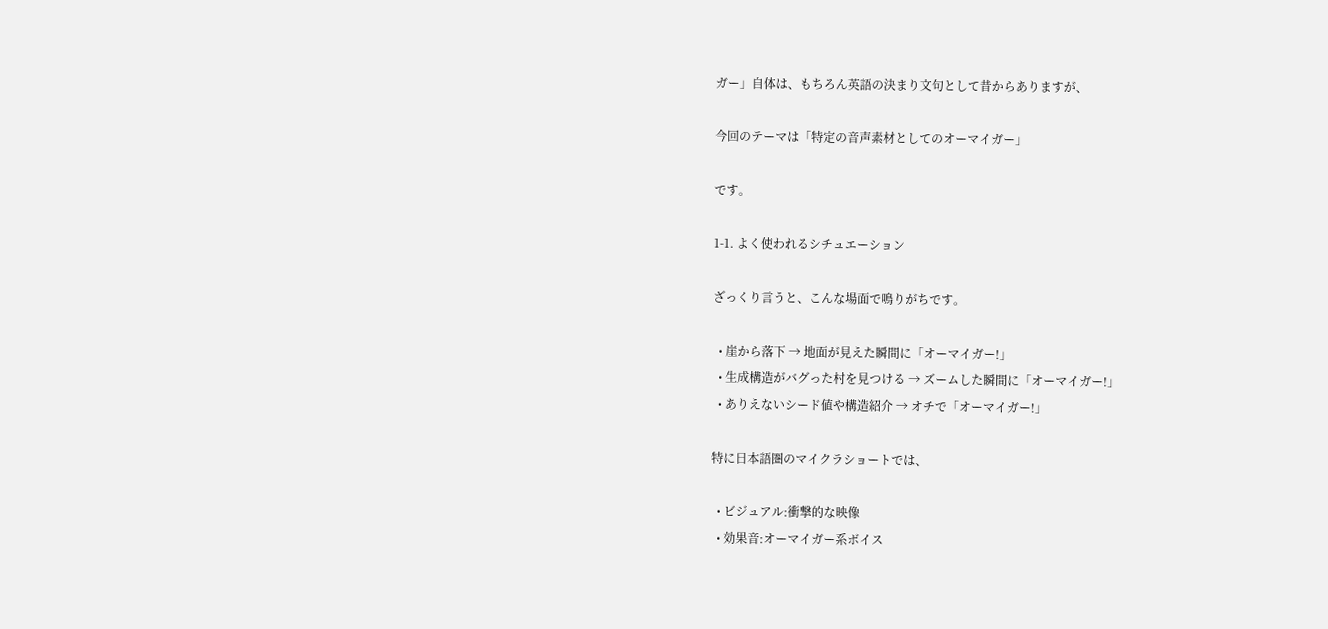ガー」自体は、もちろん英語の決まり文句として昔からありますが、

今回のテーマは「特定の音声素材としてのオーマイガー」

です。

1-1. よく使われるシチュエーション

ざっくり言うと、こんな場面で鳴りがちです。

  • 崖から落下 → 地面が見えた瞬間に「オーマイガー!」
  • 生成構造がバグった村を見つける → ズームした瞬間に「オーマイガー!」
  • ありえないシード値や構造紹介 → オチで「オーマイガー!」

特に日本語圏のマイクラショートでは、

  • ビジュアル:衝撃的な映像
  • 効果音:オーマイガー系ボイス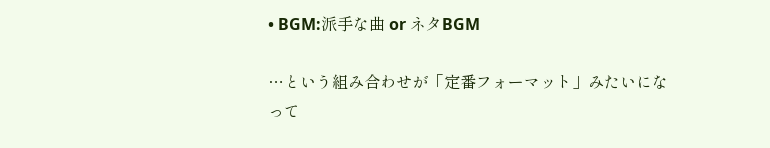• BGM:派手な曲 or ネタBGM

…という組み合わせが「定番フォーマット」みたいになって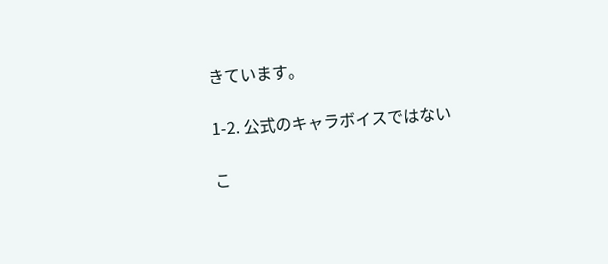きています。

1-2. 公式のキャラボイスではない

こ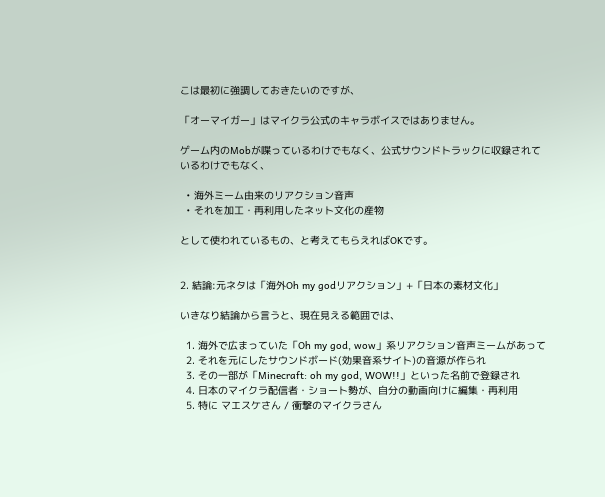こは最初に強調しておきたいのですが、

「オーマイガー」はマイクラ公式のキャラボイスではありません。

ゲーム内のMobが喋っているわけでもなく、公式サウンドトラックに収録されているわけでもなく、

  • 海外ミーム由来のリアクション音声
  • それを加工・再利用したネット文化の産物

として使われているもの、と考えてもらえればOKです。


2. 結論:元ネタは「海外Oh my godリアクション」+「日本の素材文化」

いきなり結論から言うと、現在見える範囲では、

  1. 海外で広まっていた「Oh my god, wow」系リアクション音声ミームがあって
  2. それを元にしたサウンドボード(効果音系サイト)の音源が作られ
  3. その一部が「Minecraft: oh my god, WOW!!」といった名前で登録され
  4. 日本のマイクラ配信者・ショート勢が、自分の動画向けに編集・再利用
  5. 特に マエスケさん / 衝撃のマイクラさん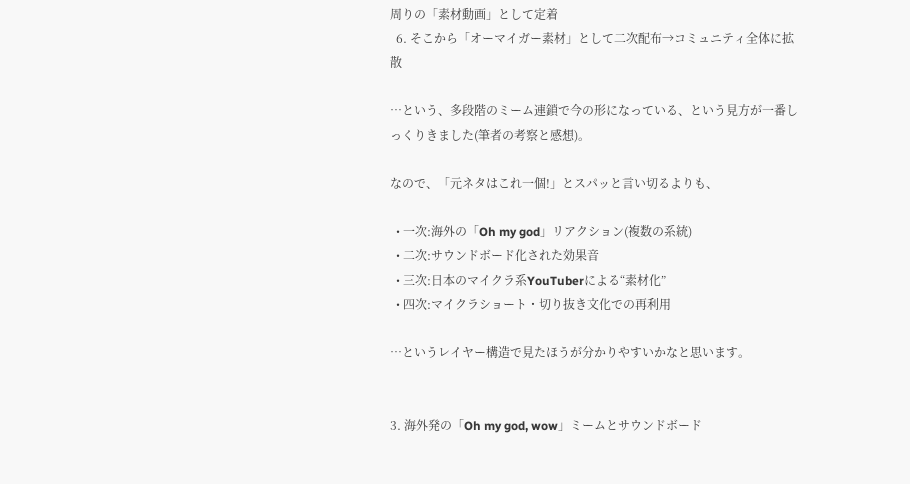周りの「素材動画」として定着
  6. そこから「オーマイガー素材」として二次配布→コミュニティ全体に拡散

…という、多段階のミーム連鎖で今の形になっている、という見方が一番しっくりきました(筆者の考察と感想)。

なので、「元ネタはこれ一個!」とスパッと言い切るよりも、

  • 一次:海外の「Oh my god」リアクション(複数の系統)
  • 二次:サウンドボード化された効果音
  • 三次:日本のマイクラ系YouTuberによる“素材化”
  • 四次:マイクラショート・切り抜き文化での再利用

…というレイヤー構造で見たほうが分かりやすいかなと思います。


3. 海外発の「Oh my god, wow」ミームとサウンドボード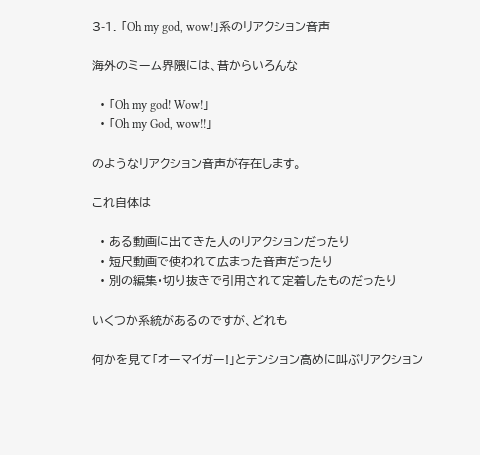3-1. 「Oh my god, wow!」系のリアクション音声

海外のミーム界隈には、昔からいろんな

  • 「Oh my god! Wow!」
  • 「Oh my God, wow!!」

のようなリアクション音声が存在します。

これ自体は

  • ある動画に出てきた人のリアクションだったり
  • 短尺動画で使われて広まった音声だったり
  • 別の編集・切り抜きで引用されて定着したものだったり

いくつか系統があるのですが、どれも

何かを見て「オーマイガー!」とテンション高めに叫ぶリアクション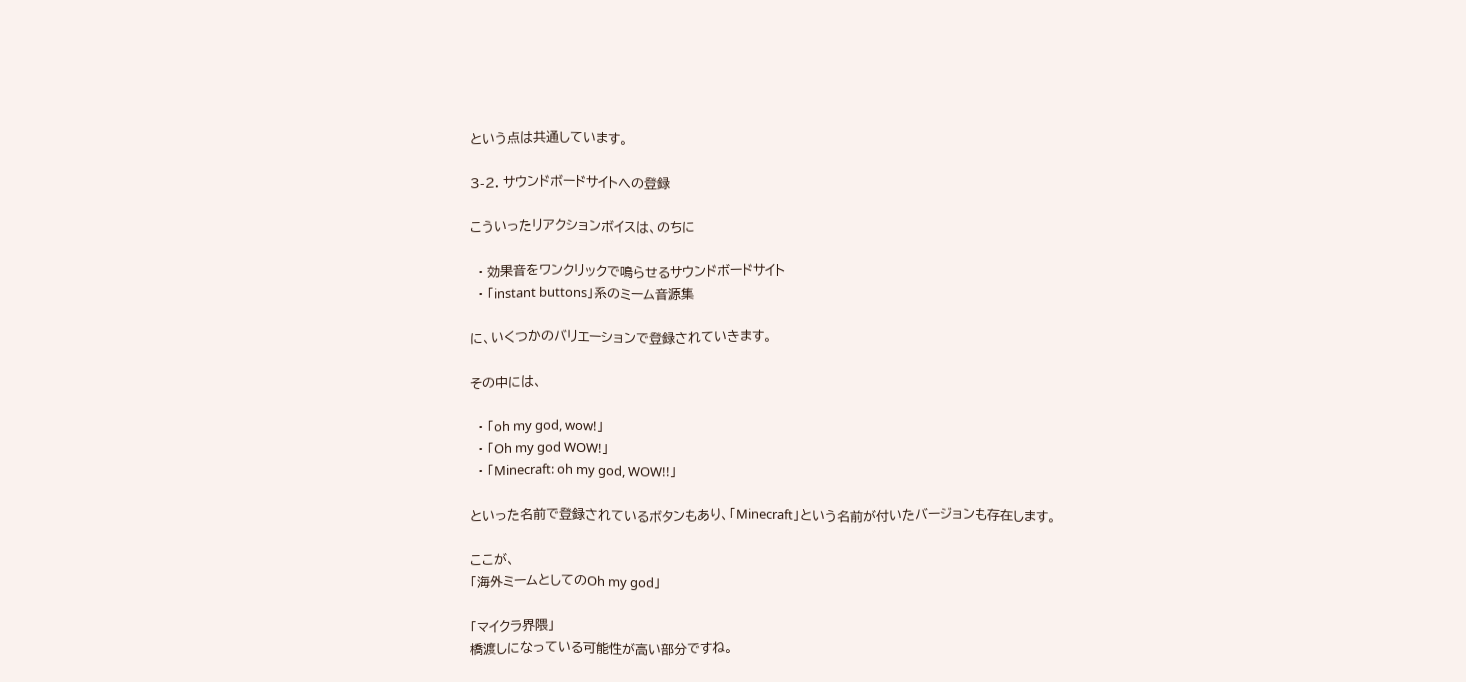という点は共通しています。

3-2. サウンドボードサイトへの登録

こういったリアクションボイスは、のちに

  • 効果音をワンクリックで鳴らせるサウンドボードサイト
  • 「instant buttons」系のミーム音源集

に、いくつかのバリエーションで登録されていきます。

その中には、

  • 「oh my god, wow!」
  • 「Oh my god WOW!」
  • 「Minecraft: oh my god, WOW!!」

といった名前で登録されているボタンもあり、「Minecraft」という名前が付いたバージョンも存在します。

ここが、
「海外ミームとしてのOh my god」

「マイクラ界隈」
橋渡しになっている可能性が高い部分ですね。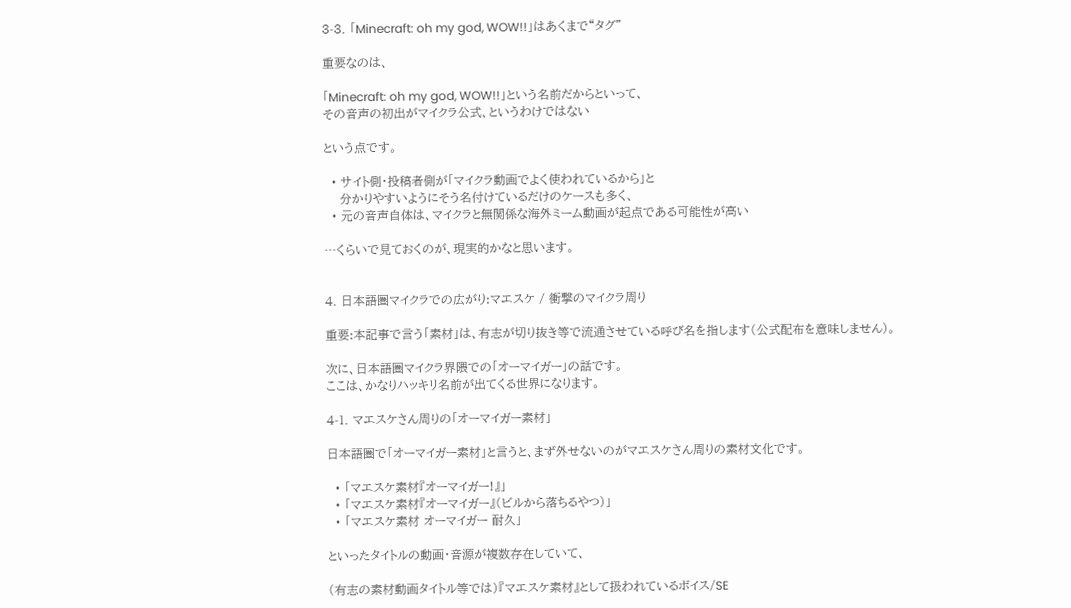3-3. 「Minecraft: oh my god, WOW!!」はあくまで“タグ”

重要なのは、

「Minecraft: oh my god, WOW!!」という名前だからといって、
その音声の初出がマイクラ公式、というわけではない

という点です。

  • サイト側・投稿者側が「マイクラ動画でよく使われているから」と
    分かりやすいようにそう名付けているだけのケースも多く、
  • 元の音声自体は、マイクラと無関係な海外ミーム動画が起点である可能性が高い

…くらいで見ておくのが、現実的かなと思います。


4. 日本語圏マイクラでの広がり:マエスケ / 衝撃のマイクラ周り

重要:本記事で言う「素材」は、有志が切り抜き等で流通させている呼び名を指します(公式配布を意味しません)。

次に、日本語圏マイクラ界隈での「オーマイガー」の話です。
ここは、かなりハッキリ名前が出てくる世界になります。

4-1. マエスケさん周りの「オーマイガー素材」

日本語圏で「オーマイガー素材」と言うと、まず外せないのがマエスケさん周りの素材文化です。

  • 「マエスケ素材『オーマイガー!』」
  • 「マエスケ素材『オーマイガー』(ビルから落ちるやつ)」
  • 「マエスケ素材 オーマイガー 耐久」

といったタイトルの動画・音源が複数存在していて、

(有志の素材動画タイトル等では)『マエスケ素材』として扱われているボイス/SE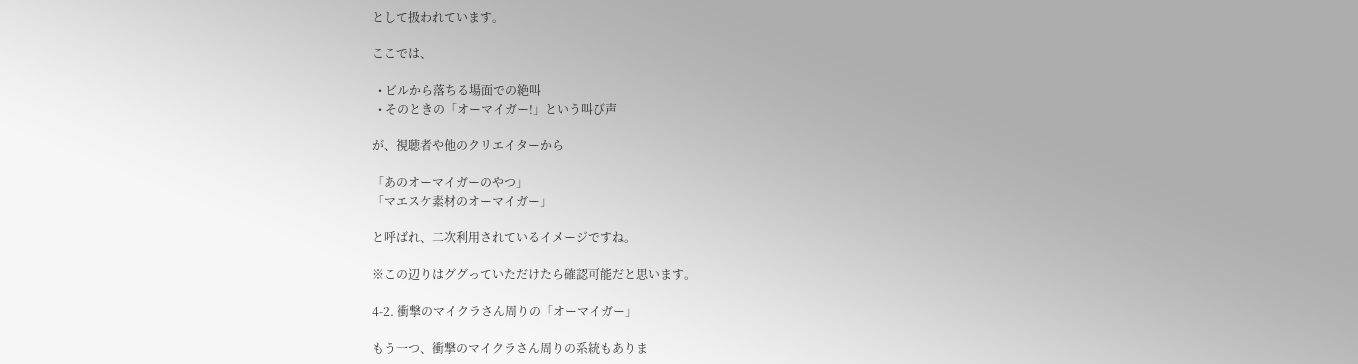として扱われています。

ここでは、

  • ビルから落ちる場面での絶叫
  • そのときの「オーマイガー!」という叫び声

が、視聴者や他のクリエイターから

「あのオーマイガーのやつ」
「マエスケ素材のオーマイガー」

と呼ばれ、二次利用されているイメージですね。

※この辺りはググっていただけたら確認可能だと思います。

4-2. 衝撃のマイクラさん周りの「オーマイガー」

もう一つ、衝撃のマイクラさん周りの系統もありま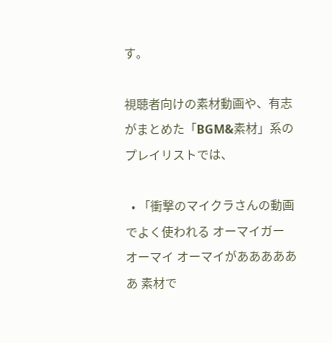す。

視聴者向けの素材動画や、有志がまとめた「BGM&素材」系のプレイリストでは、

  • 「衝撃のマイクラさんの動画でよく使われる オーマイガー オーマイ オーマイがああああああ 素材で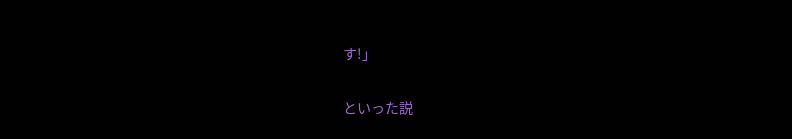す!」

といった説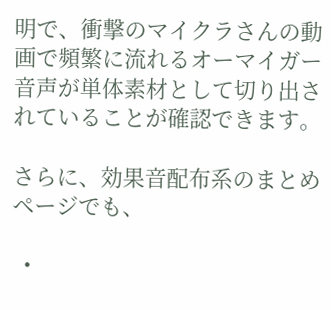明で、衝撃のマイクラさんの動画で頻繁に流れるオーマイガー音声が単体素材として切り出されていることが確認できます。

さらに、効果音配布系のまとめページでも、

  •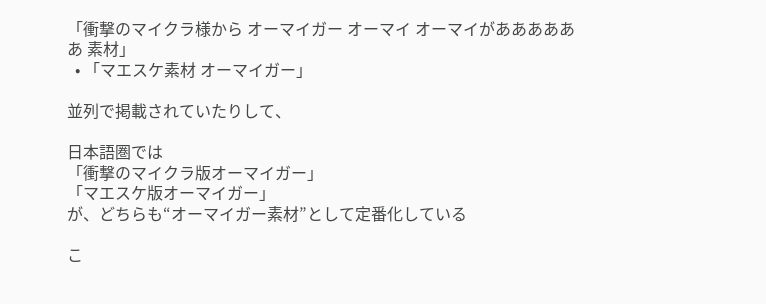「衝撃のマイクラ様から オーマイガー オーマイ オーマイがああああああ 素材」
  • 「マエスケ素材 オーマイガー」

並列で掲載されていたりして、

日本語圏では
「衝撃のマイクラ版オーマイガー」
「マエスケ版オーマイガー」
が、どちらも“オーマイガー素材”として定番化している

こ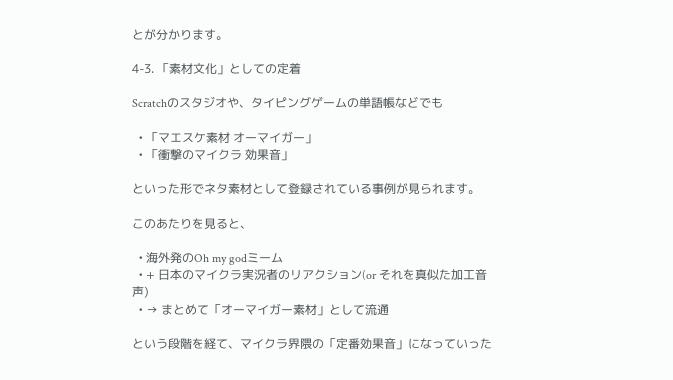とが分かります。

4-3. 「素材文化」としての定着

Scratchのスタジオや、タイピングゲームの単語帳などでも

  • 「マエスケ素材 オーマイガー」
  • 「衝撃のマイクラ 効果音」

といった形でネタ素材として登録されている事例が見られます。

このあたりを見ると、

  • 海外発のOh my godミーム
  • + 日本のマイクラ実況者のリアクション(or それを真似た加工音声)
  • → まとめて「オーマイガー素材」として流通

という段階を経て、マイクラ界隈の「定番効果音」になっていった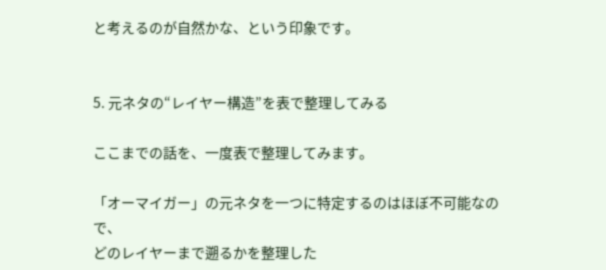と考えるのが自然かな、という印象です。


5. 元ネタの“レイヤー構造”を表で整理してみる

ここまでの話を、一度表で整理してみます。

「オーマイガー」の元ネタを一つに特定するのはほぼ不可能なので、
どのレイヤーまで遡るかを整理した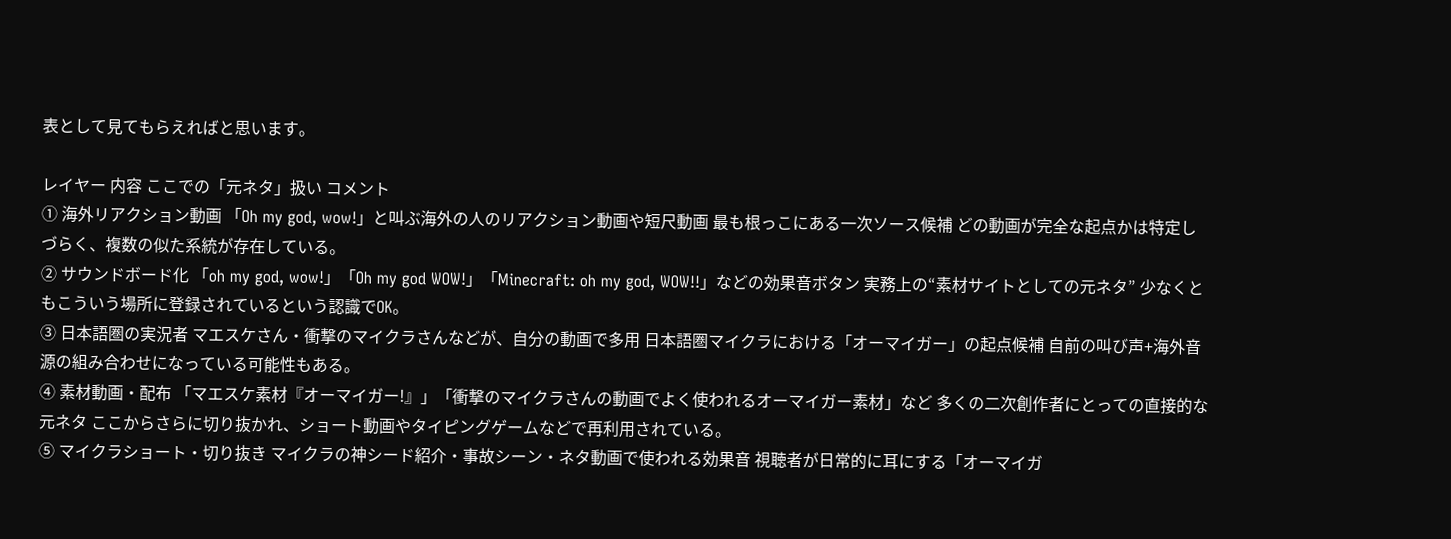表として見てもらえればと思います。

レイヤー 内容 ここでの「元ネタ」扱い コメント
① 海外リアクション動画 「Oh my god, wow!」と叫ぶ海外の人のリアクション動画や短尺動画 最も根っこにある一次ソース候補 どの動画が完全な起点かは特定しづらく、複数の似た系統が存在している。
② サウンドボード化 「oh my god, wow!」「Oh my god WOW!」「Minecraft: oh my god, WOW!!」などの効果音ボタン 実務上の“素材サイトとしての元ネタ” 少なくともこういう場所に登録されているという認識でOK。
③ 日本語圏の実況者 マエスケさん・衝撃のマイクラさんなどが、自分の動画で多用 日本語圏マイクラにおける「オーマイガー」の起点候補 自前の叫び声+海外音源の組み合わせになっている可能性もある。
④ 素材動画・配布 「マエスケ素材『オーマイガー!』」「衝撃のマイクラさんの動画でよく使われるオーマイガー素材」など 多くの二次創作者にとっての直接的な元ネタ ここからさらに切り抜かれ、ショート動画やタイピングゲームなどで再利用されている。
⑤ マイクラショート・切り抜き マイクラの神シード紹介・事故シーン・ネタ動画で使われる効果音 視聴者が日常的に耳にする「オーマイガ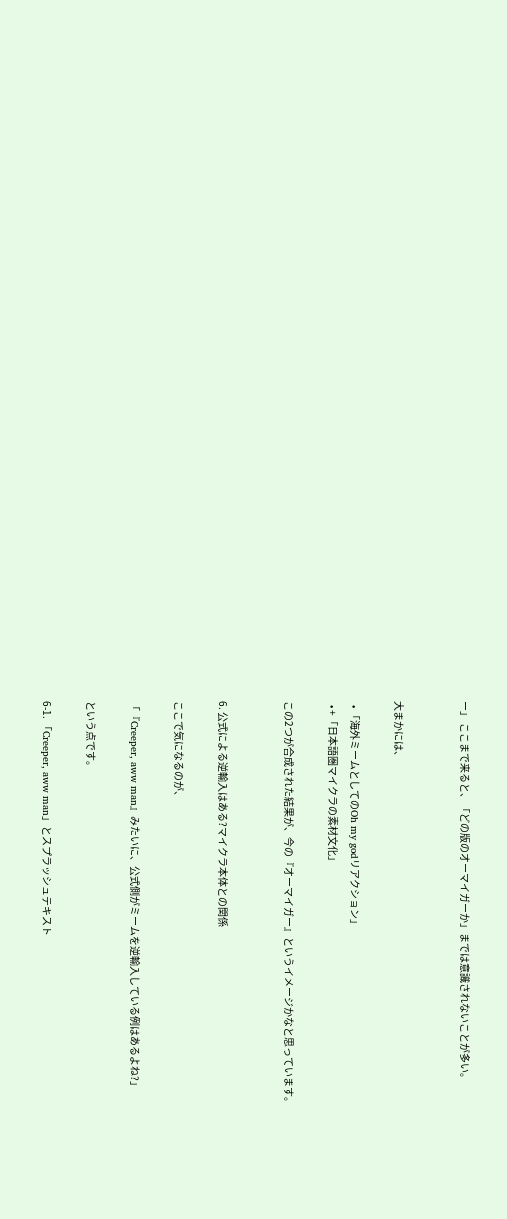ー」 ここまで来ると、「どの版のオーマイガーか」までは意識されないことが多い。


大まかには、

  • 「海外ミームとしてのOh my godリアクション」
  • +「日本語圏マイクラの素材文化」

この2つが合成された結果が、今の『オーマイガー』というイメージかなと思っています。


6. 公式による逆輸入はある?マイクラ本体との関係

ここで気になるのが、

「『Creeper, aww man』みたいに、公式側がミームを逆輸入している例はあるよね?」

という点です。

6-1. 「Creeper, aww man」とスプラッシュテキスト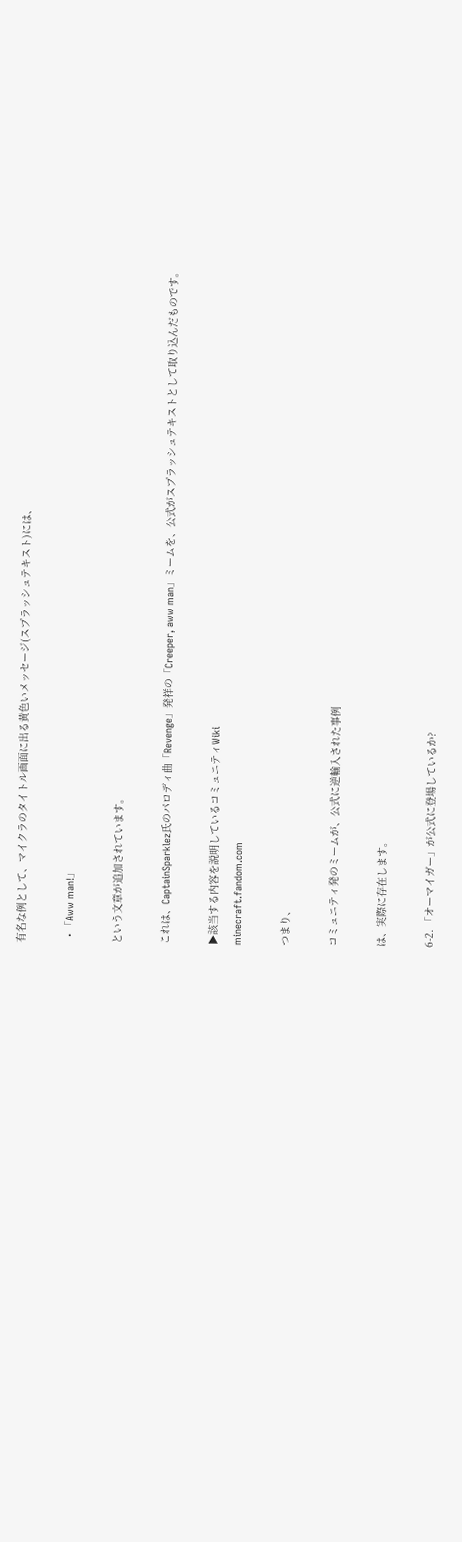有名な例として、マイクラのタイトル画面に出る黄色いメッセージ(スプラッシュテキスト)には、

  • 「Aww man!」

という文章が追加されています。

これは、CaptainSparklez氏のパロディ曲「Revenge」発祥の「Creeper, aww man」ミームを、公式がスプラッシュテキストとして取り込んだものです。

▶該当する内容を説明しているコミュニティWiki
minecraft.fandom.com

つまり、

コミュニティ発のミームが、公式に逆輸入された事例

は、実際に存在します。

6-2. 「オーマイガー」が公式に登場しているか?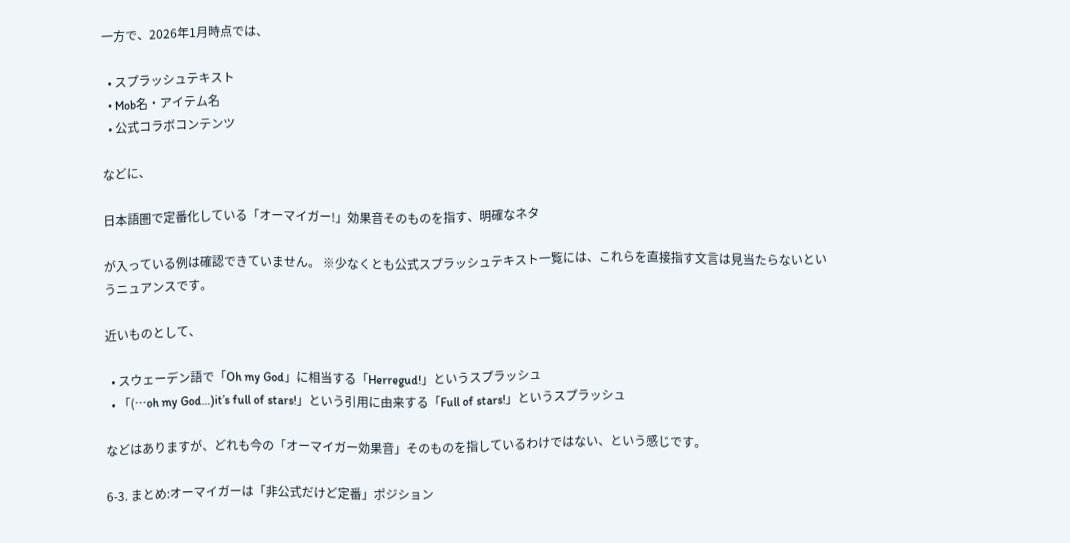一方で、2026年1月時点では、

  • スプラッシュテキスト
  • Mob名・アイテム名
  • 公式コラボコンテンツ

などに、

日本語圏で定番化している「オーマイガー!」効果音そのものを指す、明確なネタ

が入っている例は確認できていません。 ※少なくとも公式スプラッシュテキスト一覧には、これらを直接指す文言は見当たらないというニュアンスです。

近いものとして、

  • スウェーデン語で「Oh my God」に相当する「Herregud!」というスプラッシュ
  • 「(…oh my God…)it’s full of stars!」という引用に由来する「Full of stars!」というスプラッシュ

などはありますが、どれも今の「オーマイガー効果音」そのものを指しているわけではない、という感じです。

6-3. まとめ:オーマイガーは「非公式だけど定番」ポジション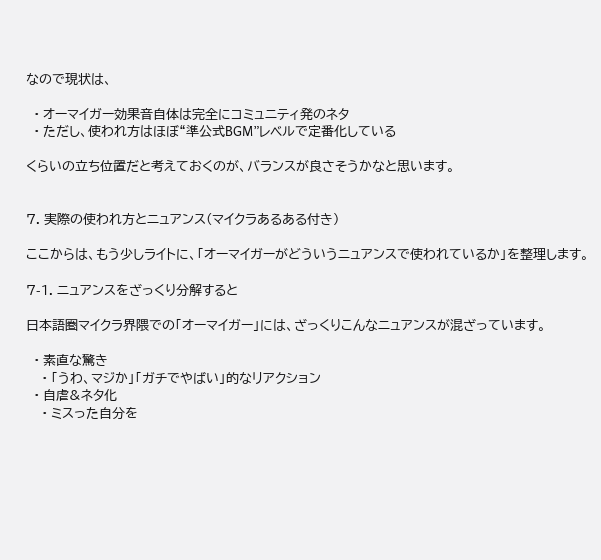なので現状は、

  • オーマイガー効果音自体は完全にコミュニティ発のネタ
  • ただし、使われ方はほぼ“準公式BGM”レベルで定番化している

くらいの立ち位置だと考えておくのが、バランスが良さそうかなと思います。


7. 実際の使われ方とニュアンス(マイクラあるある付き)

ここからは、もう少しライトに、「オーマイガーがどういうニュアンスで使われているか」を整理します。

7-1. ニュアンスをざっくり分解すると

日本語圏マイクラ界隈での「オーマイガー」には、ざっくりこんなニュアンスが混ざっています。

  • 素直な驚き
    • 「うわ、マジか」「ガチでやばい」的なリアクション
  • 自虐&ネタ化
    • ミスった自分を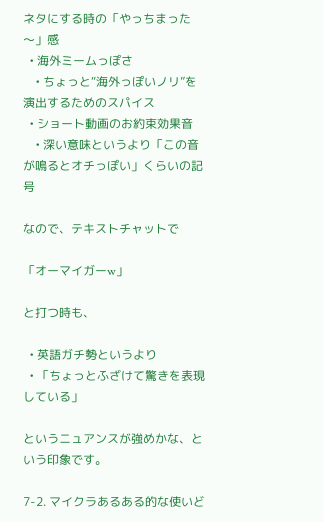ネタにする時の「やっちまった〜」感
  • 海外ミームっぽさ
    • ちょっと“海外っぽいノリ”を演出するためのスパイス
  • ショート動画のお約束効果音
    • 深い意味というより「この音が鳴るとオチっぽい」くらいの記号

なので、テキストチャットで

「オーマイガーw」

と打つ時も、

  • 英語ガチ勢というより
  • 「ちょっとふざけて驚きを表現している」

というニュアンスが強めかな、という印象です。

7-2. マイクラあるある的な使いど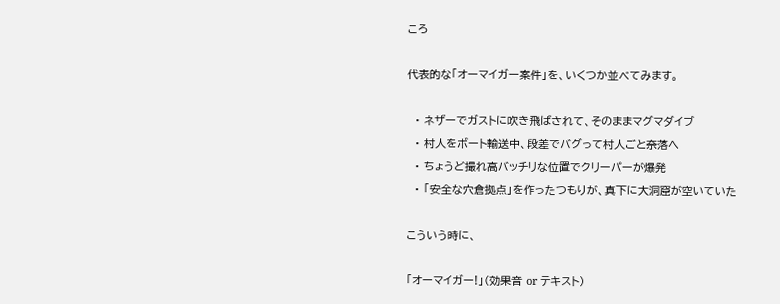ころ

代表的な「オーマイガー案件」を、いくつか並べてみます。

  • ネザーでガストに吹き飛ばされて、そのままマグマダイブ
  • 村人をボート輸送中、段差でバグって村人ごと奈落へ
  • ちょうど撮れ高バッチリな位置でクリーパーが爆発
  • 「安全な穴倉拠点」を作ったつもりが、真下に大洞窟が空いていた

こういう時に、

「オーマイガー!」(効果音 or テキスト)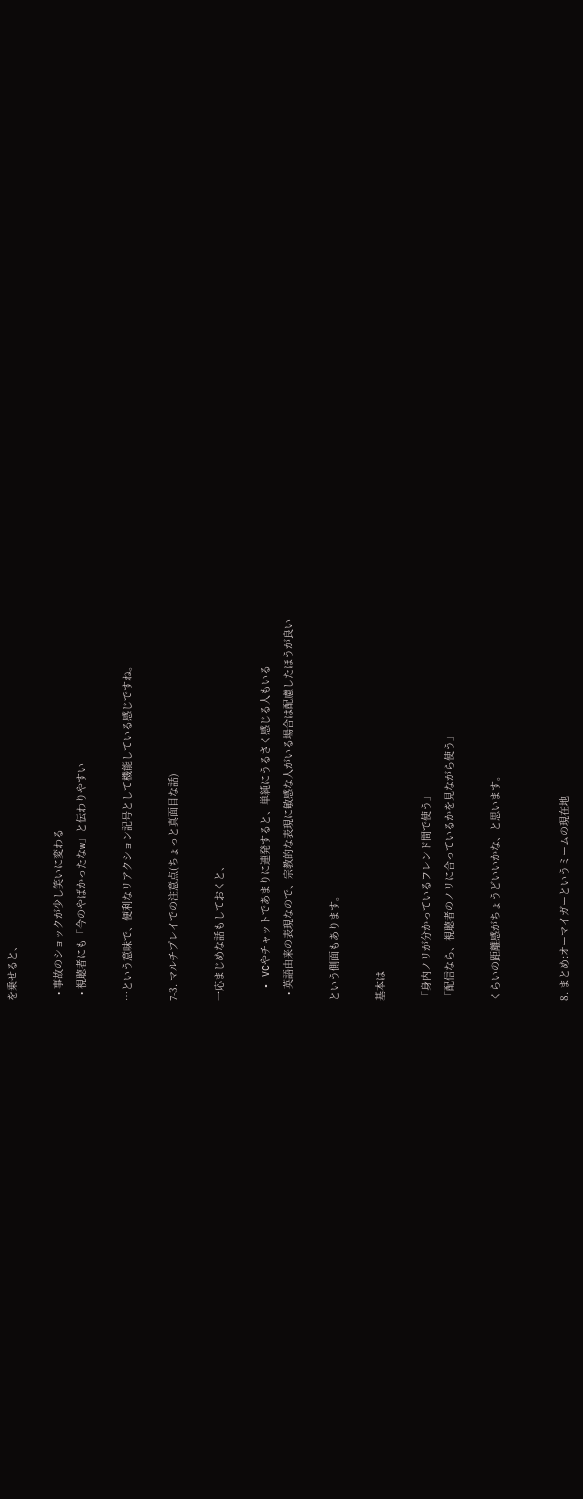を乗せると、

  • 事故のショックが少し笑いに変わる
  • 視聴者にも「今のやばかったなw」と伝わりやすい

…という意味で、便利なリアクション記号として機能している感じですね。

7-3. マルチプレイでの注意点(ちょっと真面目な話)

一応まじめな話もしておくと、

  • VCやチャットであまりに連発すると、単純にうるさく感じる人もいる
  • 英語由来の表現なので、宗教的な表現に敏感な人がいる場合は配慮したほうが良い

という側面もあります。

基本は

「身内ノリが分かっているフレンド間で使う」
「配信なら、視聴者のノリに合っているかを見ながら使う」

くらいの距離感がちょうどいいかな、と思います。


8. まとめ:オーマイガーというミームの現在地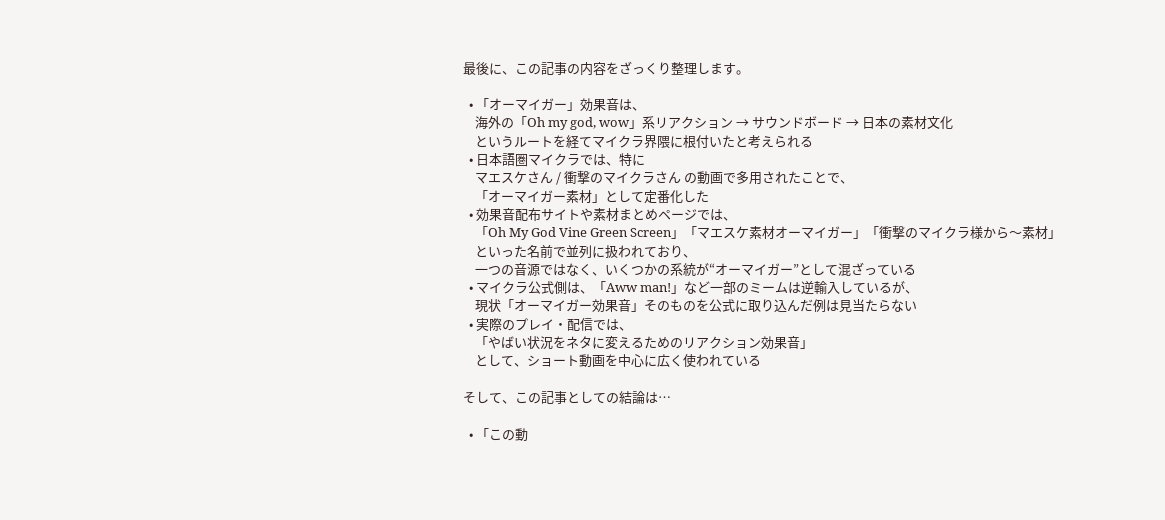最後に、この記事の内容をざっくり整理します。

  • 「オーマイガー」効果音は、
    海外の「Oh my god, wow」系リアクション → サウンドボード → 日本の素材文化
    というルートを経てマイクラ界隈に根付いたと考えられる
  • 日本語圏マイクラでは、特に
    マエスケさん / 衝撃のマイクラさん の動画で多用されたことで、
    「オーマイガー素材」として定番化した
  • 効果音配布サイトや素材まとめページでは、
    「Oh My God Vine Green Screen」「マエスケ素材オーマイガー」「衝撃のマイクラ様から〜素材」
    といった名前で並列に扱われており、
    一つの音源ではなく、いくつかの系統が“オーマイガー”として混ざっている
  • マイクラ公式側は、「Aww man!」など一部のミームは逆輸入しているが、
    現状「オーマイガー効果音」そのものを公式に取り込んだ例は見当たらない
  • 実際のプレイ・配信では、
    「やばい状況をネタに変えるためのリアクション効果音」
    として、ショート動画を中心に広く使われている

そして、この記事としての結論は…

  • 「この動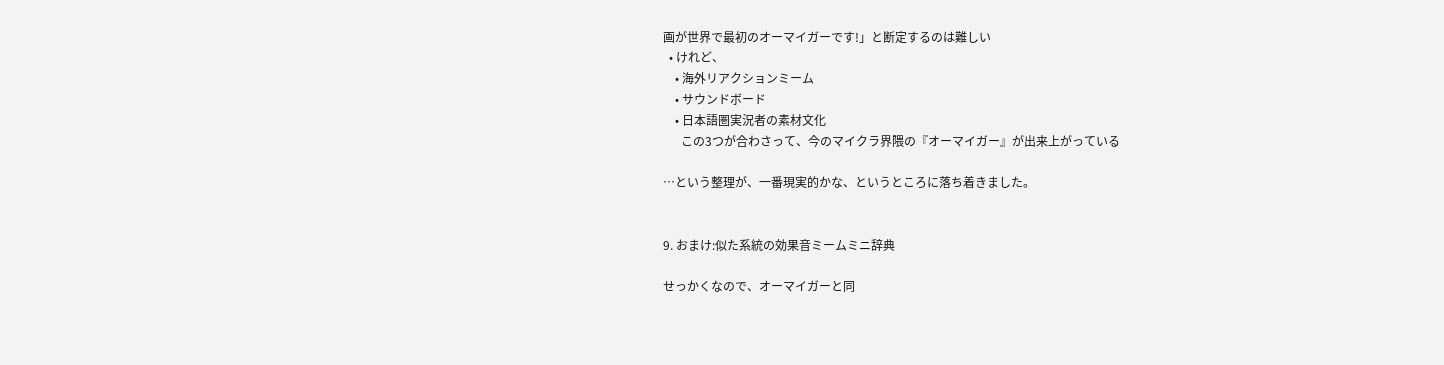画が世界で最初のオーマイガーです!」と断定するのは難しい
  • けれど、
    • 海外リアクションミーム
    • サウンドボード
    • 日本語圏実況者の素材文化
      この3つが合わさって、今のマイクラ界隈の『オーマイガー』が出来上がっている

…という整理が、一番現実的かな、というところに落ち着きました。


9. おまけ:似た系統の効果音ミームミニ辞典

せっかくなので、オーマイガーと同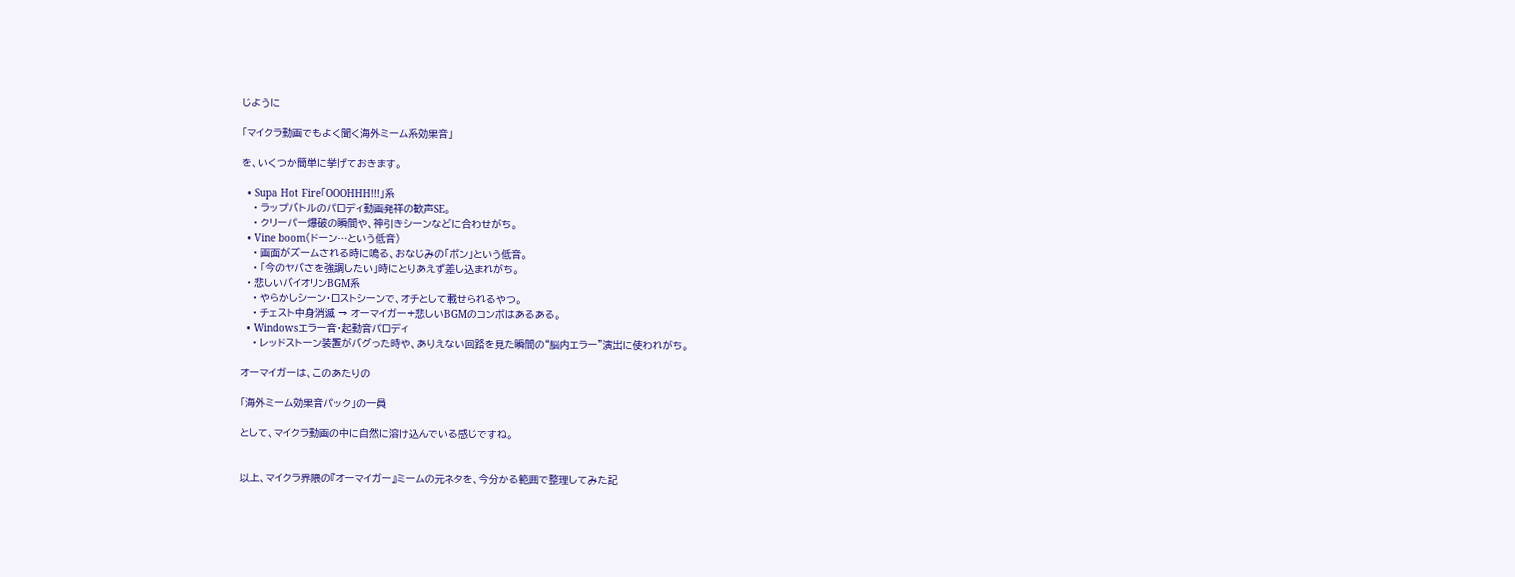じように

「マイクラ動画でもよく聞く海外ミーム系効果音」

を、いくつか簡単に挙げておきます。

  • Supa Hot Fire「OOOHHH!!!」系
    • ラップバトルのパロディ動画発祥の歓声SE。
    • クリーパー爆破の瞬間や、神引きシーンなどに合わせがち。
  • Vine boom(ドーン…という低音)
    • 画面がズームされる時に鳴る、おなじみの「ボン」という低音。
    • 「今のヤバさを強調したい」時にとりあえず差し込まれがち。
  • 悲しいバイオリンBGM系
    • やらかしシーン・ロストシーンで、オチとして載せられるやつ。
    • チェスト中身消滅 → オーマイガー+悲しいBGMのコンボはあるある。
  • Windowsエラー音・起動音パロディ
    • レッドストーン装置がバグった時や、ありえない回路を見た瞬間の“脳内エラー”演出に使われがち。

オーマイガーは、このあたりの

「海外ミーム効果音パック」の一員

として、マイクラ動画の中に自然に溶け込んでいる感じですね。


以上、マイクラ界隈の『オーマイガー』ミームの元ネタを、今分かる範囲で整理してみた記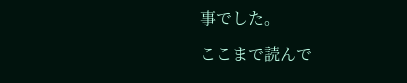事でした。

ここまで読んで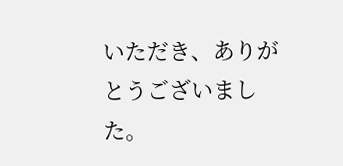いただき、ありがとうございました。